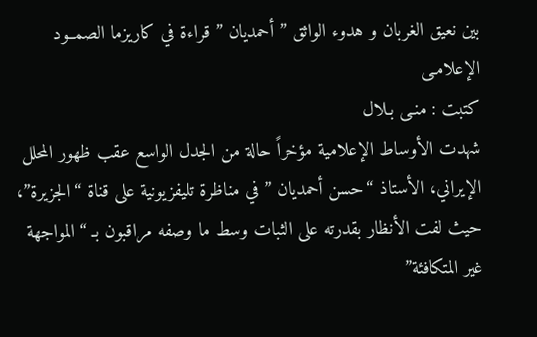بين نعيق الغربان و هدوء الواثق ” أحمديان ” قراءة في كاريزما الصمــود الإعلامـى
كتبت : منـى بـلال
شهدت الأوساط الإعلامية مؤخراً حالة من الجدل الواسع عقب ظهور المحلل الإيراني، الأستاذ “حسن أحمديان ” في مناظرة تليفزيونية على قناة “الجزيرة”، حيث لفت الأنظار بقدرته على الثبات وسط ما وصفه مراقبون بـ “المواجهة غير المتكافئة”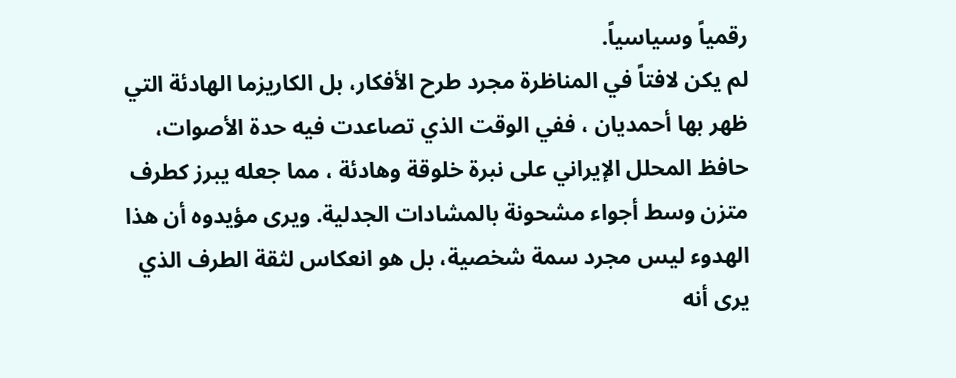رقمياً وسياسياً.
لم يكن لافتاً في المناظرة مجرد طرح الأفكار، بل الكاريزما الهادئة التي ظهر بها أحمديان ، ففي الوقت الذي تصاعدت فيه حدة الأصوات، حافظ المحلل الإيراني على نبرة خلوقة وهادئة ، مما جعله يبرز كطرف متزن وسط أجواء مشحونة بالمشادات الجدلية. ويرى مؤيدوه أن هذا الهدوء ليس مجرد سمة شخصية، بل هو انعكاس لثقة الطرف الذي يرى أنه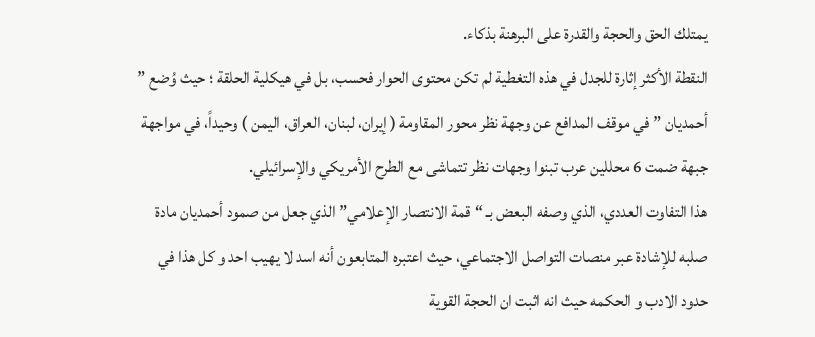يمتلك الحق والحجة والقدرة على البرهنة بذكاء.
النقطة الأكثر إثارة للجدل في هذه التغطية لم تكن محتوى الحوار فحسب، بل في هيكلية الحلقة ؛ حيث وُضع ” أحمديان ” في موقف المدافع عن وجهة نظر محور المقاومة ( إيران، لبنان، العراق، اليمن ) وحيداً، في مواجهة جبهة ضمت 6 محللين عرب تبنوا وجهات نظر تتماشى مع الطرح الأمريكي والإسرائيلي.
هذا التفاوت العددي، الذي وصفه البعض بـ “قمة الانتصار الإعلامي” الذي جعل من صمود أحمديان مادة صلبه للإشادة عبر منصات التواصل الاجتماعي، حيث اعتبره المتابعون أنه اسد لا يهيب احد و كل هذا في حدود الادب و الحكمه حيث انه اثبت ان الحجة القوية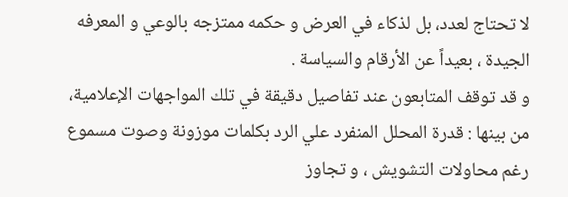لا تحتاج لعدد، بل لذكاء في العرض و حكمه ممتزجه بالوعي و المعرفه الجيدة ، بعيداً عن الأرقام والسياسة .
و قد توقف المتابعون عند تفاصيل دقيقة في تلك المواجهات الإعلامية، من بينها : قدرة المحلل المنفرد علي الرد بكلمات موزونة وصوت مسموع رغم محاولات التشويش ، و تجاوز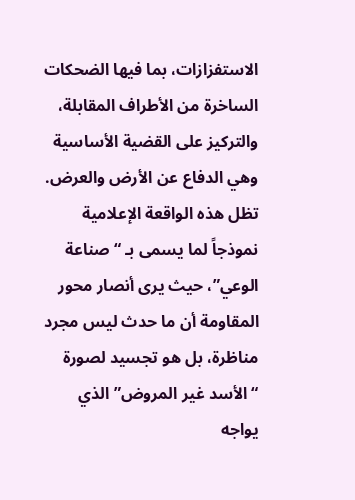الاستفزازات، بما فيها الضحكات الساخرة من الأطراف المقابلة، والتركيز على القضية الأساسية وهي الدفاع عن الأرض والعرض.
تظل هذه الواقعة الإعلامية نموذجاً لما يسمى بـ “صناعة الوعي”، حيث يرى أنصار محور المقاومة أن ما حدث ليس مجرد مناظرة، بل هو تجسيد لصورة “الأسد غير المروض” الذي يواجه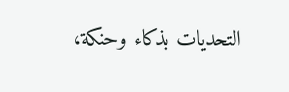التحديات بذكاء وحنكة،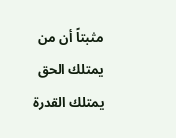مثبتاً أن من يمتلك الحق يمتلك القدرة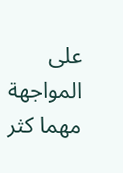على المواجهة مهما كثر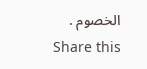الخصوم .
Share this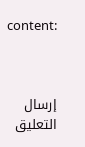content:



إرسال التعليق